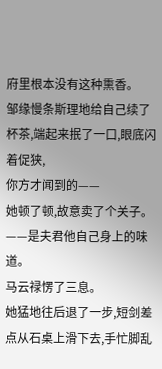府里根本没有这种熏香。
邹缘慢条斯理地给自己续了杯茶,端起来抿了一口,眼底闪着促狭,
你方才闻到的——
她顿了顿,故意卖了个关子。
——是夫君他自己身上的味道。
马云禄愣了三息。
她猛地往后退了一步,短剑差点从石桌上滑下去,手忙脚乱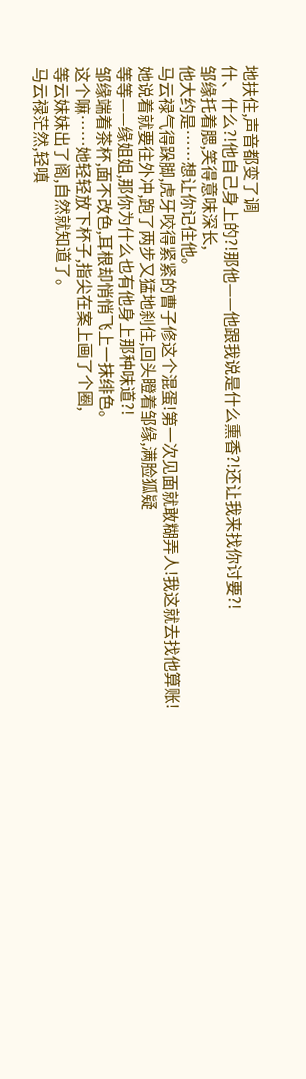地扶住,声音都变了调
什、什么?!他自己身上的?!那他——他跟我说是什么熏香?!还让我来找你讨要?!
邹缘托着腮,笑得意味深长,
他大约是……想让你记住他。
马云禄气得跺脚,虎牙咬得紧紧的曹子修这个混蛋!第一次见面就敢糊弄人!我这就去找他算账!
她说着就要往外冲,跑了两步又猛地刹住,回头瞪着邹缘,满脸狐疑
等等——缘姐姐,那你为什么也有他身上那种味道?!
邹缘端着茶杯,面不改色,耳根却悄悄飞上一抹绯色。
这个嘛……她轻轻放下杯子,指尖在案上画了个圈,
等云妹妹出了阁,自然就知道了。
马云禄茫然,轻嗔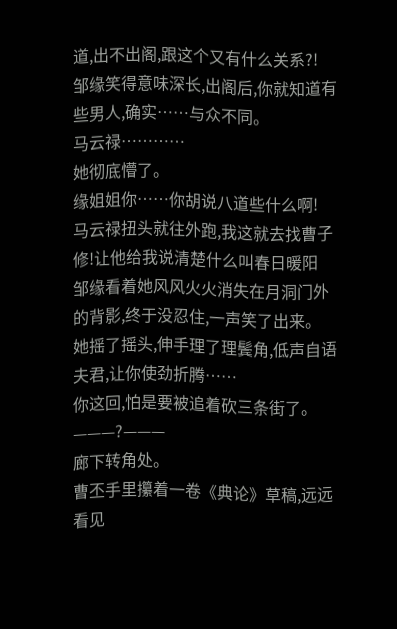道,出不出阁,跟这个又有什么关系?!
邹缘笑得意味深长,出阁后,你就知道有些男人,确实……与众不同。
马云禄…………
她彻底懵了。
缘姐姐你……你胡说八道些什么啊!
马云禄扭头就往外跑,我这就去找曹子修!让他给我说清楚什么叫春日暖阳
邹缘看着她风风火火消失在月洞门外的背影,终于没忍住,一声笑了出来。
她摇了摇头,伸手理了理鬓角,低声自语
夫君,让你使劲折腾……
你这回,怕是要被追着砍三条街了。
———?———
廊下转角处。
曹丕手里攥着一卷《典论》草稿,远远看见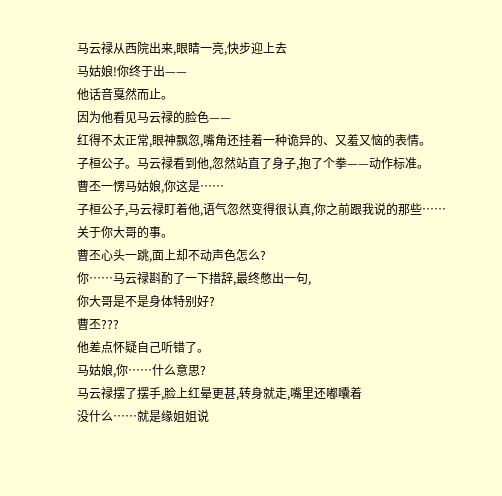马云禄从西院出来,眼睛一亮,快步迎上去
马姑娘!你终于出——
他话音戛然而止。
因为他看见马云禄的脸色——
红得不太正常,眼神飘忽,嘴角还挂着一种诡异的、又羞又恼的表情。
子桓公子。马云禄看到他,忽然站直了身子,抱了个拳——动作标准。
曹丕一愣马姑娘,你这是……
子桓公子,马云禄盯着他,语气忽然变得很认真,你之前跟我说的那些……关于你大哥的事。
曹丕心头一跳,面上却不动声色怎么?
你……马云禄斟酌了一下措辞,最终憋出一句,
你大哥是不是身体特别好?
曹丕???
他差点怀疑自己听错了。
马姑娘,你……什么意思?
马云禄摆了摆手,脸上红晕更甚,转身就走,嘴里还嘟囔着
没什么……就是缘姐姐说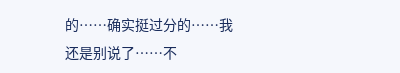的……确实挺过分的……我还是别说了……不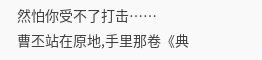然怕你受不了打击……
曹丕站在原地,手里那卷《典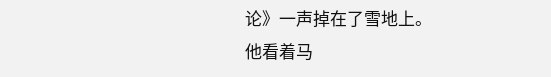论》一声掉在了雪地上。
他看着马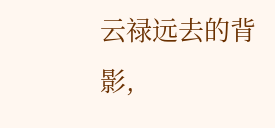云禄远去的背影,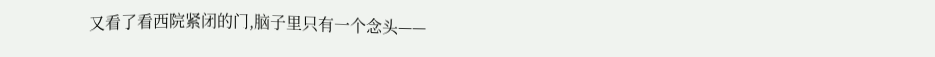又看了看西院紧闭的门,脑子里只有一个念头——